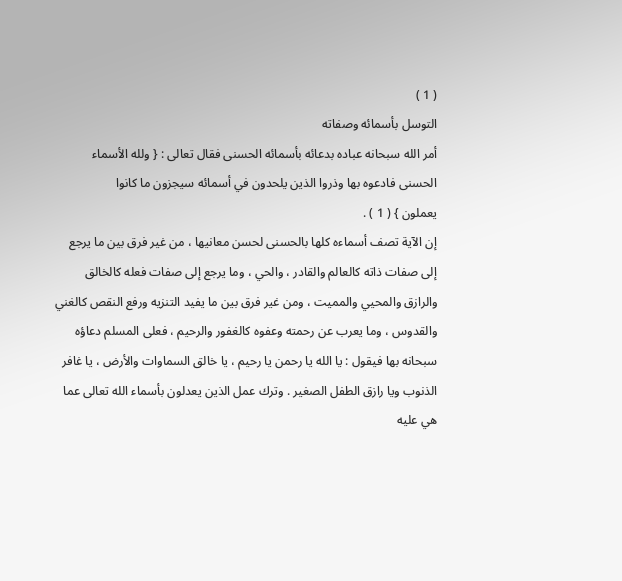( 1 )
التوسل بأسمائه وصفاته
أمر الله سبحانه عباده بدعائه بأسمائه الحسنى فقال تعالى : { ولله الأسماء
الحسنى فادعوه بها وذروا الذين يلحدون في أسمائه سيجزون ما كانوا
يعملون } ( 1 ) .
إن الآية تصف أسماءه كلها بالحسنى لحسن معانيها ، من غير فرق بين ما يرجع
إلى صفات ذاته كالعالم والقادر ، والحي ، وما يرجع إلى صفات فعله كالخالق
والرازق والمحيي والمميت ، ومن غير فرق بين ما يفيد التنزيه ورفع النقص كالغني
والقدوس ، وما يعرب عن رحمته وعفوه كالغفور والرحيم ، فعلى المسلم دعاؤه
سبحانه بها فيقول : يا الله يا رحمن يا رحيم ، يا خالق السماوات والأرض ، يا غافر
الذنوب ويا رازق الطفل الصغير . وترك عمل الذين يعدلون بأسماء الله تعالى عما
هي عليه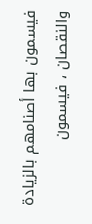فيسمون بها أصنامهم بالزيادة والنقصان ، فيسمون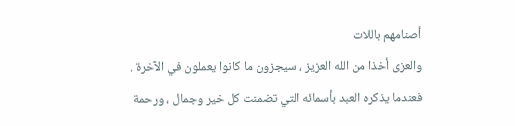أصنامهم باللات
والعزى أخذا من الله العزيز ، سيجزون ما كانوا يعملون في الآخرة .
فعندما يذكره العبد بأسمائه التي تضمنت كل خير وجمال ، ورحمة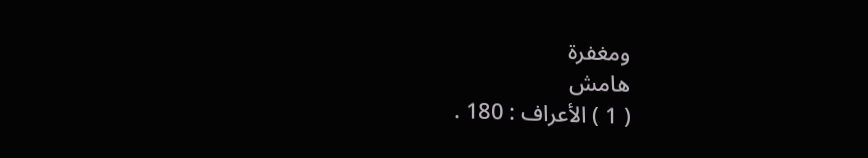ومغفرة
هامش
( 1 ) الأعراف : 180 .